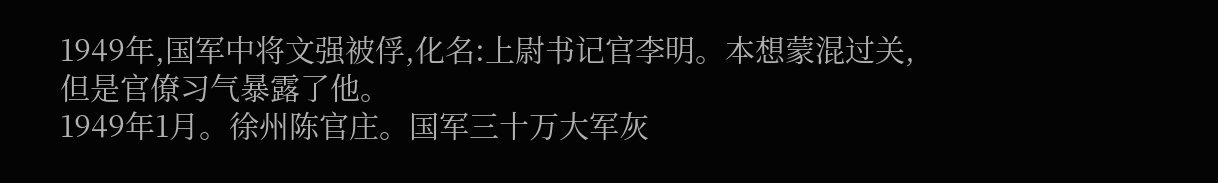1949年,国军中将文强被俘,化名:上尉书记官李明。本想蒙混过关,但是官僚习气暴露了他。
1949年1月。徐州陈官庄。国军三十万大军灰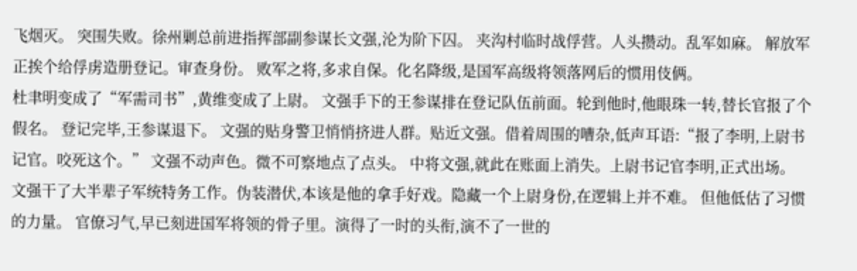飞烟灭。 突围失败。徐州剿总前进指挥部副参谋长文强,沦为阶下囚。 夹沟村临时战俘营。人头攒动。乱军如麻。 解放军正挨个给俘虏造册登记。审查身份。 败军之将,多求自保。化名降级,是国军高级将领落网后的惯用伎俩。
杜聿明变成了“军需司书”,黄维变成了上尉。 文强手下的王参谋排在登记队伍前面。轮到他时,他眼珠一转,替长官报了个假名。 登记完毕,王参谋退下。 文强的贴身警卫悄悄挤进人群。贴近文强。借着周围的嘈杂,低声耳语:“报了李明,上尉书记官。咬死这个。” 文强不动声色。微不可察地点了点头。 中将文强,就此在账面上消失。上尉书记官李明,正式出场。
文强干了大半辈子军统特务工作。伪装潜伏,本该是他的拿手好戏。隐藏一个上尉身份,在逻辑上并不难。 但他低估了习惯的力量。 官僚习气,早已刻进国军将领的骨子里。演得了一时的头衔,演不了一世的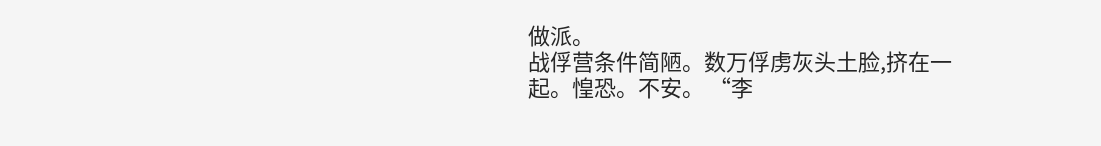做派。
战俘营条件简陋。数万俘虏灰头土脸,挤在一起。惶恐。不安。 “李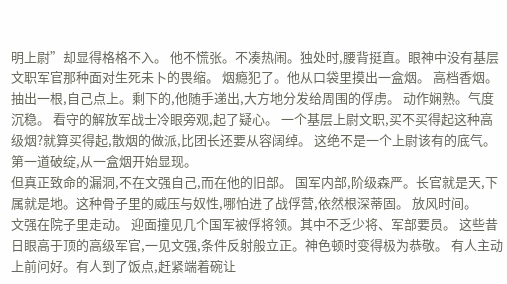明上尉”却显得格格不入。 他不慌张。不凑热闹。独处时,腰背挺直。眼神中没有基层文职军官那种面对生死未卜的畏缩。 烟瘾犯了。他从口袋里摸出一盒烟。 高档香烟。 抽出一根,自己点上。剩下的,他随手递出,大方地分发给周围的俘虏。 动作娴熟。气度沉稳。 看守的解放军战士冷眼旁观,起了疑心。 一个基层上尉文职,买不买得起这种高级烟?就算买得起,散烟的做派,比团长还要从容阔绰。 这绝不是一个上尉该有的底气。 第一道破绽,从一盒烟开始显现。
但真正致命的漏洞,不在文强自己,而在他的旧部。 国军内部,阶级森严。长官就是天,下属就是地。这种骨子里的威压与奴性,哪怕进了战俘营,依然根深蒂固。 放风时间。
文强在院子里走动。 迎面撞见几个国军被俘将领。其中不乏少将、军部要员。 这些昔日眼高于顶的高级军官,一见文强,条件反射般立正。神色顿时变得极为恭敬。 有人主动上前问好。有人到了饭点,赶紧端着碗让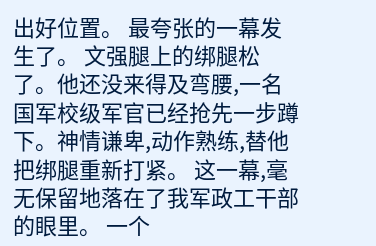出好位置。 最夸张的一幕发生了。 文强腿上的绑腿松了。他还没来得及弯腰,一名国军校级军官已经抢先一步蹲下。神情谦卑,动作熟练,替他把绑腿重新打紧。 这一幕,毫无保留地落在了我军政工干部的眼里。 一个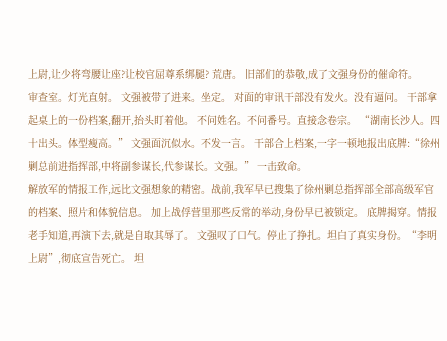上尉,让少将弯腰让座?让校官屈尊系绑腿? 荒唐。 旧部们的恭敬,成了文强身份的催命符。
审查室。灯光直射。 文强被带了进来。坐定。 对面的审讯干部没有发火。没有逼问。 干部拿起桌上的一份档案,翻开,抬头盯着他。 不问姓名。不问番号。直接念卷宗。 “湖南长沙人。四十出头。体型瘦高。” 文强面沉似水。不发一言。 干部合上档案,一字一顿地报出底牌:“徐州剿总前进指挥部,中将副参谋长,代参谋长。文强。” 一击致命。
解放军的情报工作,远比文强想象的精密。战前,我军早已搜集了徐州剿总指挥部全部高级军官的档案、照片和体貌信息。 加上战俘营里那些反常的举动,身份早已被锁定。 底牌揭穿。情报老手知道,再演下去,就是自取其辱了。 文强叹了口气。停止了挣扎。坦白了真实身份。“李明上尉”,彻底宣告死亡。 坦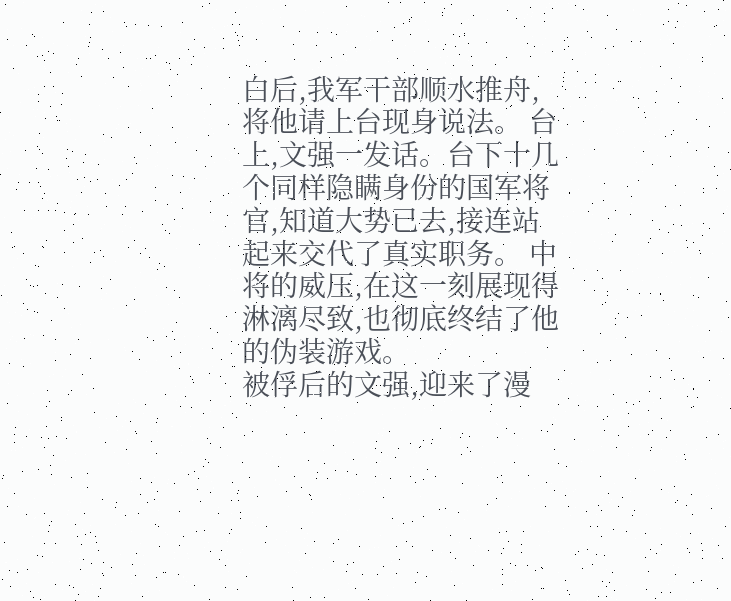白后,我军干部顺水推舟,将他请上台现身说法。 台上,文强一发话。台下十几个同样隐瞒身份的国军将官,知道大势已去,接连站起来交代了真实职务。 中将的威压,在这一刻展现得淋漓尽致,也彻底终结了他的伪装游戏。
被俘后的文强,迎来了漫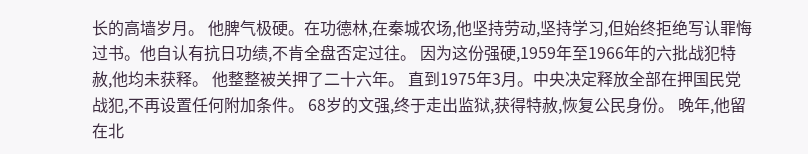长的高墙岁月。 他脾气极硬。在功德林,在秦城农场,他坚持劳动,坚持学习,但始终拒绝写认罪悔过书。他自认有抗日功绩,不肯全盘否定过往。 因为这份强硬,1959年至1966年的六批战犯特赦,他均未获释。 他整整被关押了二十六年。 直到1975年3月。中央决定释放全部在押国民党战犯,不再设置任何附加条件。 68岁的文强,终于走出监狱,获得特赦,恢复公民身份。 晚年,他留在北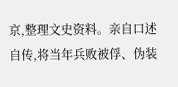京,整理文史资料。亲自口述自传,将当年兵败被俘、伪装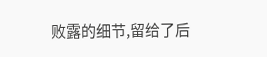败露的细节,留给了后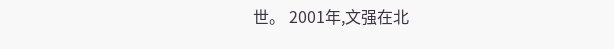世。 2001年,文强在北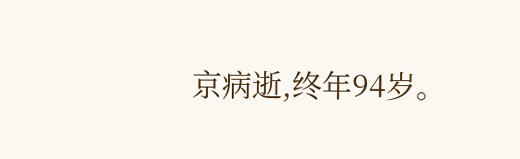京病逝,终年94岁。